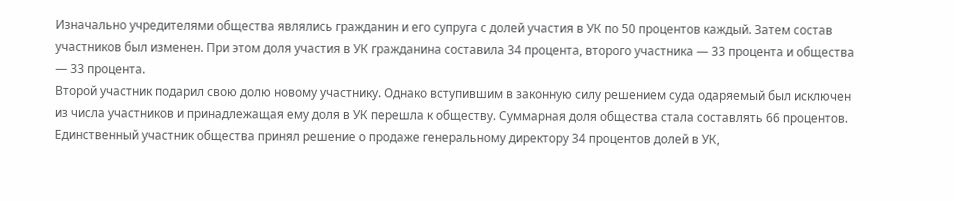Изначально учредителями общества являлись гражданин и его супруга с долей участия в УК по 50 процентов каждый. Затем состав участников был изменен. При этом доля участия в УК гражданина составила 34 процента, второго участника — 33 процента и общества — 33 процента.
Второй участник подарил свою долю новому участнику. Однако вступившим в законную силу решением суда одаряемый был исключен из числа участников и принадлежащая ему доля в УК перешла к обществу. Суммарная доля общества стала составлять 66 процентов.
Единственный участник общества принял решение о продаже генеральному директору 34 процентов долей в УК,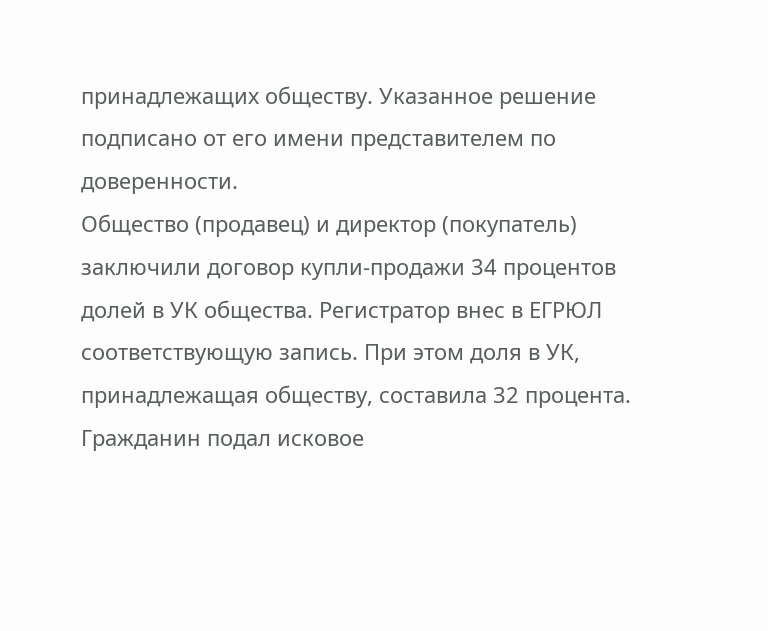принадлежащих обществу. Указанное решение подписано от его имени представителем по доверенности.
Общество (продавец) и директор (покупатель) заключили договор купли-продажи 34 процентов долей в УК общества. Регистратор внес в ЕГРЮЛ соответствующую запись. При этом доля в УК, принадлежащая обществу, составила 32 процента.
Гражданин подал исковое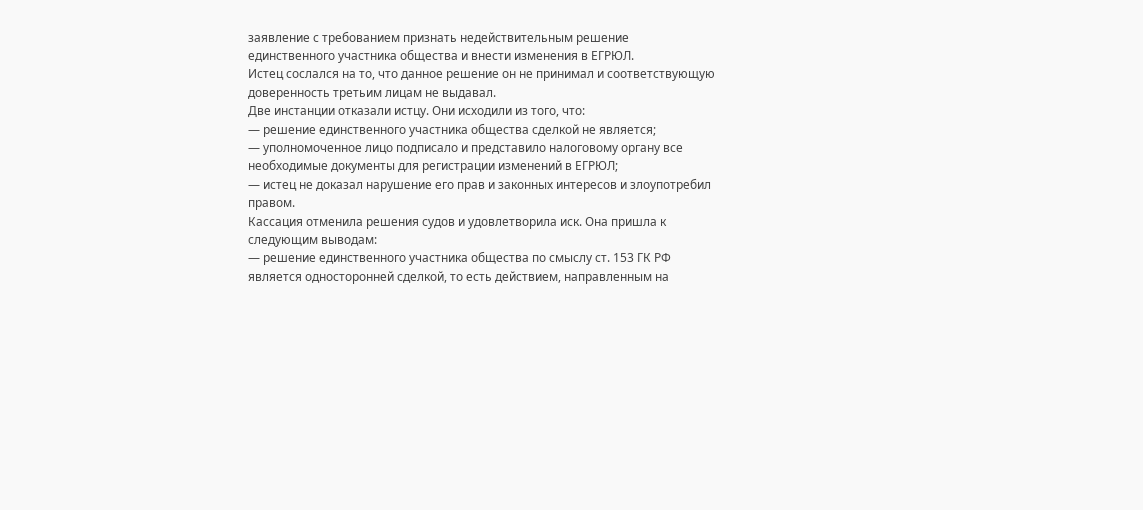заявление с требованием признать недействительным решение единственного участника общества и внести изменения в ЕГРЮЛ.
Истец сослался на то, что данное решение он не принимал и соответствующую доверенность третьим лицам не выдавал.
Две инстанции отказали истцу. Они исходили из того, что:
— решение единственного участника общества сделкой не является;
— уполномоченное лицо подписало и представило налоговому органу все необходимые документы для регистрации изменений в ЕГРЮЛ;
— истец не доказал нарушение его прав и законных интересов и злоупотребил правом.
Кассация отменила решения судов и удовлетворила иск. Она пришла к следующим выводам:
— решение единственного участника общества по смыслу ст. 153 ГК РФ является односторонней сделкой, то есть действием, направленным на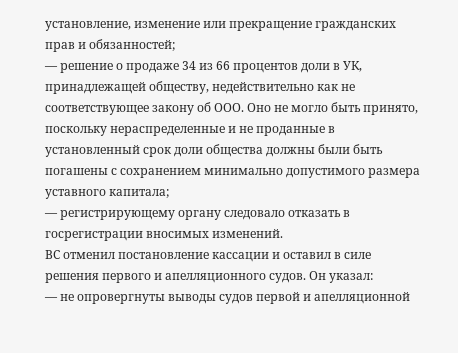установление, изменение или прекращение гражданских прав и обязанностей;
— решение о продаже 34 из 66 процентов доли в УК, принадлежащей обществу, недействительно как не соответствующее закону об ООО. Оно не могло быть принято, поскольку нераспределенные и не проданные в установленный срок доли общества должны были быть погашены с сохранением минимально допустимого размера уставного капитала;
— регистрирующему органу следовало отказать в госрегистрации вносимых изменений.
ВС отменил постановление кассации и оставил в силе решения первого и апелляционного судов. Он указал:
— не опровергнуты выводы судов первой и апелляционной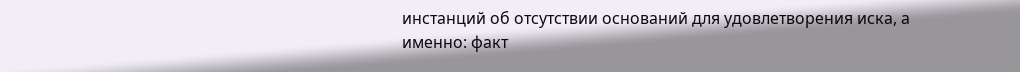инстанций об отсутствии оснований для удовлетворения иска, а именно: факт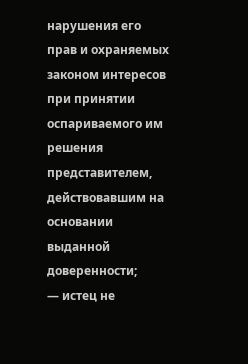нарушения его прав и охраняемых законом интересов при принятии оспариваемого им решения представителем, действовавшим на основании выданной доверенности;
— истец не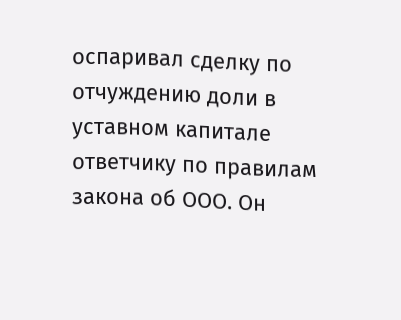оспаривал сделку по отчуждению доли в уставном капитале ответчику по правилам закона об ООО. Он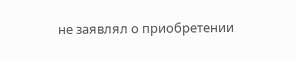не заявлял о приобретении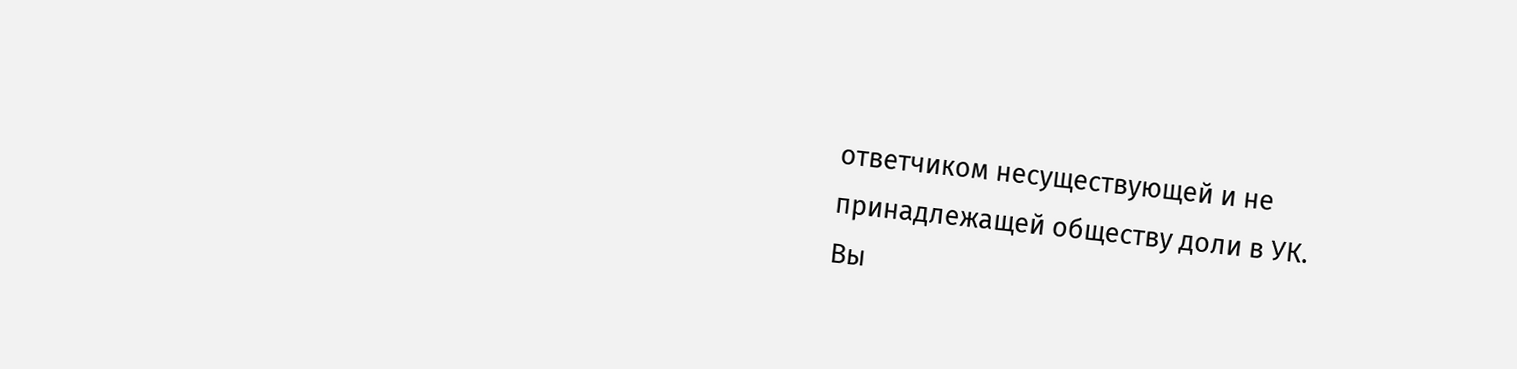ответчиком несуществующей и не принадлежащей обществу доли в УК.
Вы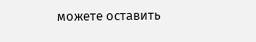можете оставить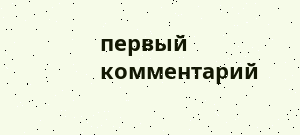первый комментарий